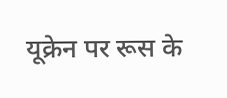यूक्रेन पर रूस के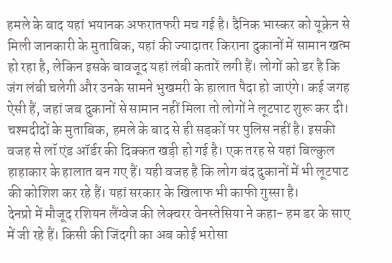हमले के बाद यहां भयानक अफरातफरी मच गई है। दैनिक भास्कर को यूक्रेन से मिली जानकारी के मुताबिक, यहां की ज्यादातर किराना दुकानों में सामान खत्म हो रहा है, लेकिन इसके बावजूद यहां लंबी कतारें लगी हैं। लोगों को डर है कि जंग लंबी चलेगी और उनके सामने भुखमरी के हालात पैदा हो जाएंगे। कई जगह ऐसी हैं, जहां जब दुकानों से सामान नहीं मिला तो लोगों ने लूटपाट शुरू कर दी।
चश्मदीदों के मुताबिक, हमले के बाद से ही सड़कों पर पुलिस नहीं है। इसकी वजह से लॉ एंड ऑर्डर की दिक्कत खड़ी हो गई है। एक तरह से यहां बिल्कुल हाहाकार के हालात बन गए हैं। यही वजह है कि लोग बंद दुकानों में भी लूटपाट की कोशिश कर रहे हैं। यहां सरकार के खिलाफ भी काफी गुस्सा है।
देनप्रो में मौजूद रशियन लैंग्वेज की लेक्चरर वेनस्तेसिया ने कहा- हम डर के साए में जी रहे हैं। किसी की जिंदगी का अब कोई भरोसा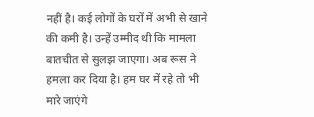नहीं है। कई लोगों के घरों में अभी से खाने की कमी है। उन्हें उम्मीद थी कि मामला बातचीत से सुलझ जाएगा। अब रूस ने हमला कर दिया है। हम घर में रहे तो भी मारे जाएंगे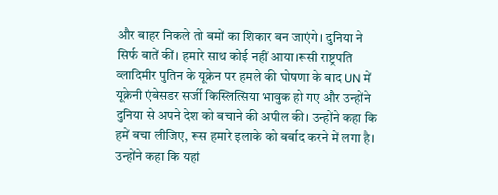और बाहर निकले तो बमों का शिकार बन जाएंगे। दुनिया ने सिर्फ बातें कीं। हमारे साथ कोई नहीं आया।रूसी राष्ट्रपति व्लादिमीर पुतिन के यूक्रेन पर हमले की घोषणा के बाद UN में यूक्रेनी एंबेसडर सर्जी किस्लित्सिया भावुक हो गए और उन्होंने दुनिया से अपने देश को बचाने की अपील की। उन्होंने कहा कि हमें बचा लीजिए, रूस हमारे इलाके को बर्बाद करने में लगा है। उन्होंने कहा कि यहां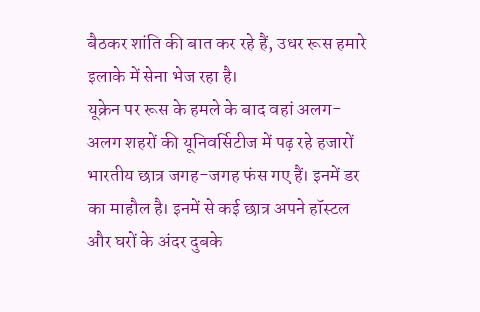बैठकर शांति की बात कर रहे हैं, उधर रूस हमारे इलाके में सेना भेज रहा है।
यूक्रेन पर रूस के हमले के बाद वहां अलग-अलग शहरों की यूनिवर्सिटीज में पढ़ रहे हजारों भारतीय छात्र जगह-जगह फंस गए हैं। इनमें डर का माहौल है। इनमें से कई छात्र अपने हॉस्टल और घरों के अंदर दुबके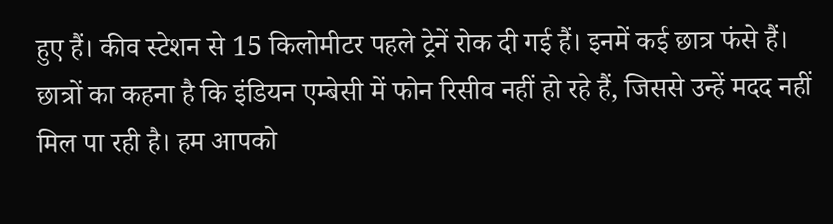हुए हैं। कीव स्टेशन से 15 किलोमीटर पहले ट्रेनें रोक दी गई हैं। इनमें कई छात्र फंसे हैं।
छात्रों का कहना है कि इंडियन एम्बेसी में फोन रिसीव नहीं हो रहे हैं, जिससे उन्हें मदद नहीं मिल पा रही है। हम आपको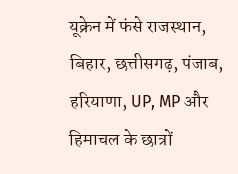यूक्रेन में फंसे राजस्थान, बिहार, छत्तीसगढ़, पंजाब, हरियाणा, UP, MP और हिमाचल के छात्रों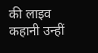की लाइव कहानी उन्हीं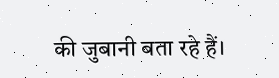की जुबानी बता रहे हैं।